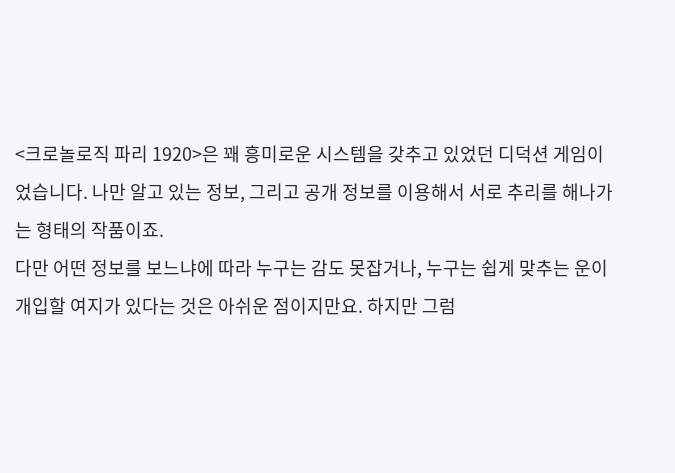<크로놀로직 파리 1920>은 꽤 흥미로운 시스템을 갖추고 있었던 디덕션 게임이었습니다. 나만 알고 있는 정보, 그리고 공개 정보를 이용해서 서로 추리를 해나가는 형태의 작품이죠.
다만 어떤 정보를 보느냐에 따라 누구는 감도 못잡거나, 누구는 쉽게 맞추는 운이 개입할 여지가 있다는 것은 아쉬운 점이지만요. 하지만 그럼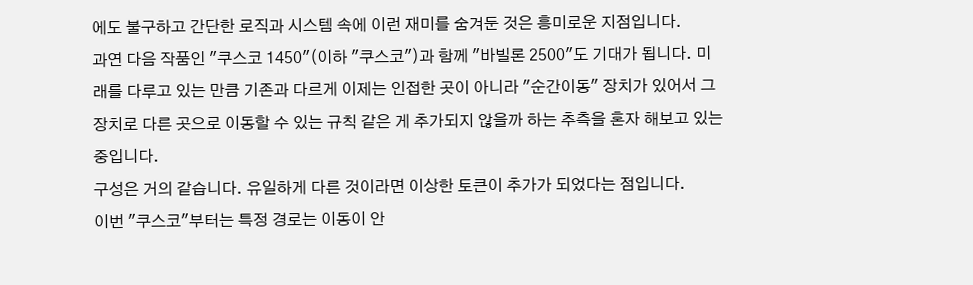에도 불구하고 간단한 로직과 시스템 속에 이런 재미를 숨겨둔 것은 흥미로운 지점입니다.
과연 다음 작품인 "쿠스코 1450"(이하 "쿠스코")과 함께 "바빌론 2500"도 기대가 됩니다. 미래를 다루고 있는 만큼 기존과 다르게 이제는 인접한 곳이 아니라 "순간이동" 장치가 있어서 그 장치로 다른 곳으로 이동할 수 있는 규칙 같은 게 추가되지 않을까 하는 추측을 혼자 해보고 있는 중입니다.
구성은 거의 같습니다. 유일하게 다른 것이라면 이상한 토큰이 추가가 되었다는 점입니다.
이번 "쿠스코"부터는 특정 경로는 이동이 안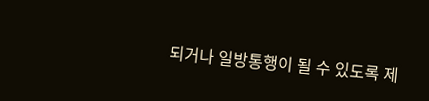되거나 일방통행이 될 수 있도록 제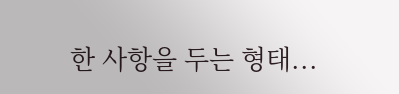한 사항을 두는 형태...